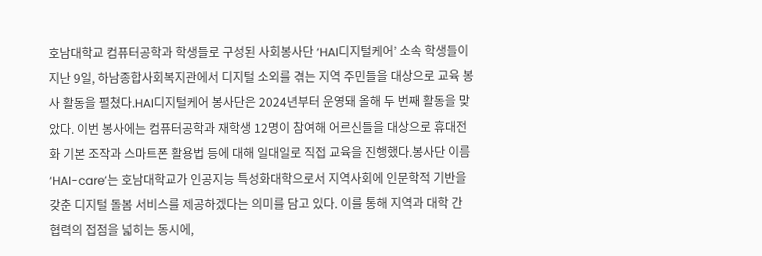호남대학교 컴퓨터공학과 학생들로 구성된 사회봉사단 ‘HAI디지털케어’ 소속 학생들이 지난 9일, 하남종합사회복지관에서 디지털 소외를 겪는 지역 주민들을 대상으로 교육 봉사 활동을 펼쳤다.HAI디지털케어 봉사단은 2024년부터 운영돼 올해 두 번째 활동을 맞았다. 이번 봉사에는 컴퓨터공학과 재학생 12명이 참여해 어르신들을 대상으로 휴대전화 기본 조작과 스마트폰 활용법 등에 대해 일대일로 직접 교육을 진행했다.봉사단 이름 ‘HAI-care’는 호남대학교가 인공지능 특성화대학으로서 지역사회에 인문학적 기반을 갖춘 디지털 돌봄 서비스를 제공하겠다는 의미를 담고 있다. 이를 통해 지역과 대학 간 협력의 접점을 넓히는 동시에,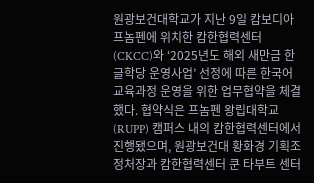원광보건대학교가 지난 9일 캄보디아 프놈펜에 위치한 캄한협력센터(CKCC)와 ‘2025년도 해외 새만금 한글학당 운영사업’ 선정에 따른 한국어 교육과정 운영을 위한 업무협약을 체결했다. 협약식은 프놈펜 왕립대학교(RUPP) 캠퍼스 내의 캄한협력센터에서 진행됐으며, 원광보건대 황화경 기획조정처장과 캄한협력센터 쿤 타부트 센터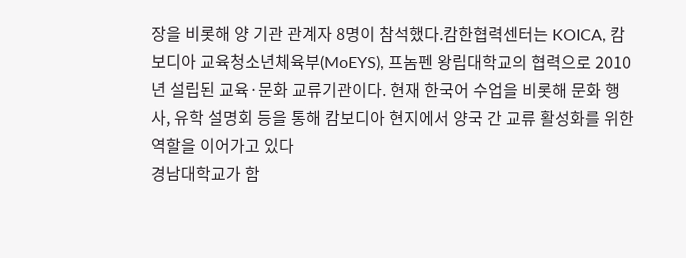장을 비롯해 양 기관 관계자 8명이 참석했다.캄한협력센터는 KOICA, 캄보디아 교육청소년체육부(MoEYS), 프놈펜 왕립대학교의 협력으로 2010년 설립된 교육·문화 교류기관이다. 현재 한국어 수업을 비롯해 문화 행사, 유학 설명회 등을 통해 캄보디아 현지에서 양국 간 교류 활성화를 위한 역할을 이어가고 있다
경남대학교가 함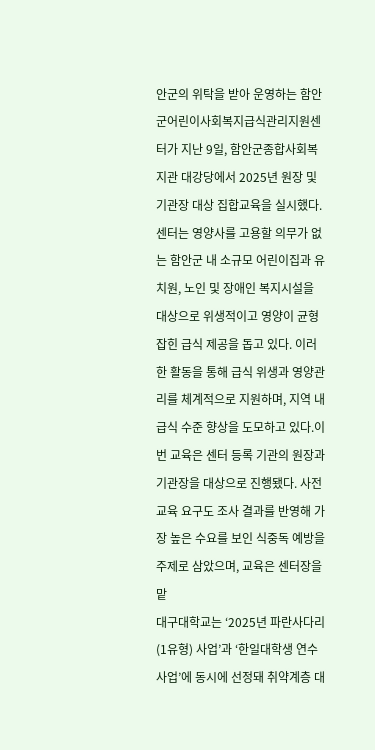안군의 위탁을 받아 운영하는 함안군어린이사회복지급식관리지원센터가 지난 9일, 함안군종합사회복지관 대강당에서 2025년 원장 및 기관장 대상 집합교육을 실시했다.센터는 영양사를 고용할 의무가 없는 함안군 내 소규모 어린이집과 유치원, 노인 및 장애인 복지시설을 대상으로 위생적이고 영양이 균형 잡힌 급식 제공을 돕고 있다. 이러한 활동을 통해 급식 위생과 영양관리를 체계적으로 지원하며, 지역 내 급식 수준 향상을 도모하고 있다.이번 교육은 센터 등록 기관의 원장과 기관장을 대상으로 진행됐다. 사전 교육 요구도 조사 결과를 반영해 가장 높은 수요를 보인 식중독 예방을 주제로 삼았으며, 교육은 센터장을 맡
대구대학교는 ‘2025년 파란사다리(1유형) 사업’과 ‘한일대학생 연수 사업’에 동시에 선정돼 취약계층 대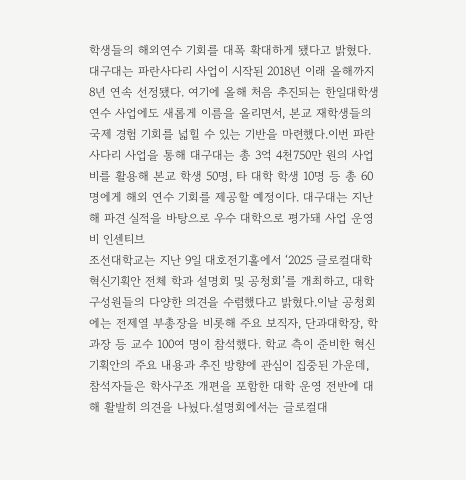학생들의 해외연수 기회를 대폭 확대하게 됐다고 밝혔다.대구대는 파란사다리 사업이 시작된 2018년 이래 올해까지 8년 연속 선정됐다. 여기에 올해 처음 추진되는 한일대학생 연수 사업에도 새롭게 이름을 올리면서, 본교 재학생들의 국제 경험 기회를 넓힐 수 있는 기반을 마련했다.이번 파란사다리 사업을 통해 대구대는 총 3억 4천750만 원의 사업비를 활용해 본교 학생 50명, 타 대학 학생 10명 등 총 60명에게 해외 연수 기회를 제공할 예정이다. 대구대는 지난해 파견 실적을 바탕으로 우수 대학으로 평가돼 사업 운영비 인센티브
조선대학교는 지난 9일 대호전기홀에서 ‘2025 글로컬대학 혁신기획안 전체 학과 설명회 및 공청회’를 개최하고, 대학 구성원들의 다양한 의견을 수렴했다고 밝혔다.이날 공청회에는 전제열 부총장을 비롯해 주요 보직자, 단과대학장, 학과장 등 교수 100여 명이 참석했다. 학교 측이 준비한 혁신기획안의 주요 내용과 추진 방향에 관심이 집중된 가운데, 참석자들은 학사구조 개편을 포함한 대학 운영 전반에 대해 활발히 의견을 나눴다.설명회에서는 글로컬대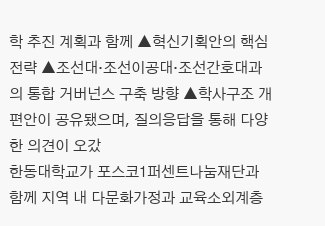학 추진 계획과 함께 ▲혁신기획안의 핵심 전략 ▲조선대·조선이공대·조선간호대과의 통합 거버넌스 구축 방향 ▲학사구조 개편안이 공유됐으며, 질의응답을 통해 다양한 의견이 오갔
한동대학교가 포스코1퍼센트나눔재단과 함께 지역 내 다문화가정과 교육소외계층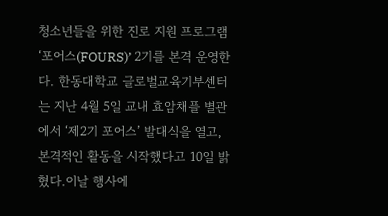청소년들을 위한 진로 지원 프로그램 ‘포어스(FOURS)’ 2기를 본격 운영한다. 한동대학교 글로벌교육기부센터는 지난 4월 5일 교내 효암채플 별관에서 ‘제2기 포어스’ 발대식을 열고, 본격적인 활동을 시작했다고 10일 밝혔다.이날 행사에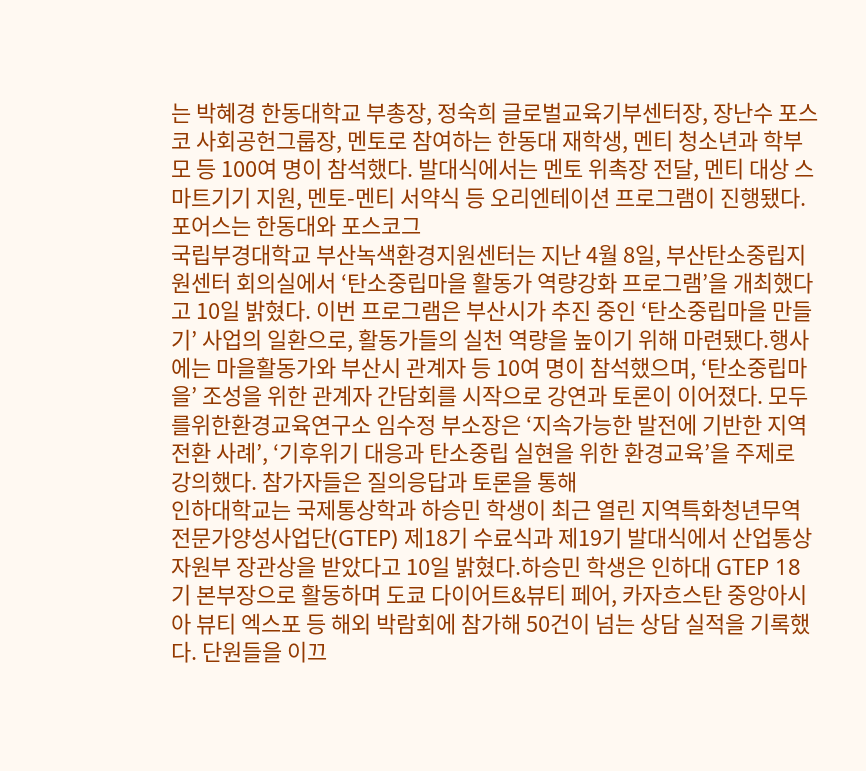는 박혜경 한동대학교 부총장, 정숙희 글로벌교육기부센터장, 장난수 포스코 사회공헌그룹장, 멘토로 참여하는 한동대 재학생, 멘티 청소년과 학부모 등 100여 명이 참석했다. 발대식에서는 멘토 위촉장 전달, 멘티 대상 스마트기기 지원, 멘토-멘티 서약식 등 오리엔테이션 프로그램이 진행됐다.포어스는 한동대와 포스코그
국립부경대학교 부산녹색환경지원센터는 지난 4월 8일, 부산탄소중립지원센터 회의실에서 ‘탄소중립마을 활동가 역량강화 프로그램’을 개최했다고 10일 밝혔다. 이번 프로그램은 부산시가 추진 중인 ‘탄소중립마을 만들기’ 사업의 일환으로, 활동가들의 실천 역량을 높이기 위해 마련됐다.행사에는 마을활동가와 부산시 관계자 등 10여 명이 참석했으며, ‘탄소중립마을’ 조성을 위한 관계자 간담회를 시작으로 강연과 토론이 이어졌다. 모두를위한환경교육연구소 임수정 부소장은 ‘지속가능한 발전에 기반한 지역 전환 사례’, ‘기후위기 대응과 탄소중립 실현을 위한 환경교육’을 주제로 강의했다. 참가자들은 질의응답과 토론을 통해
인하대학교는 국제통상학과 하승민 학생이 최근 열린 지역특화청년무역전문가양성사업단(GTEP) 제18기 수료식과 제19기 발대식에서 산업통상자원부 장관상을 받았다고 10일 밝혔다.하승민 학생은 인하대 GTEP 18기 본부장으로 활동하며 도쿄 다이어트&뷰티 페어, 카자흐스탄 중앙아시아 뷰티 엑스포 등 해외 박람회에 참가해 50건이 넘는 상담 실적을 기록했다. 단원들을 이끄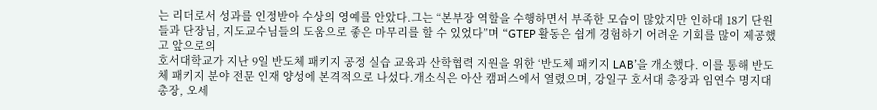는 리더로서 성과를 인정받아 수상의 영예를 안았다.그는 “본부장 역할을 수행하면서 부족한 모습이 많았지만 인하대 18기 단원들과 단장님, 지도교수님들의 도움으로 좋은 마무리를 할 수 있었다”며 “GTEP 활동은 쉽게 경험하기 어려운 기회를 많이 제공했고 앞으로의
호서대학교가 지난 9일 반도체 패키지 공정 실습 교육과 산학협력 지원을 위한 ‘반도체 패키지 LAB’을 개소했다. 이를 통해 반도체 패키지 분야 전문 인재 양성에 본격적으로 나섰다.개소식은 아산 캠퍼스에서 열렸으며, 강일구 호서대 총장과 임연수 명지대 총장, 오세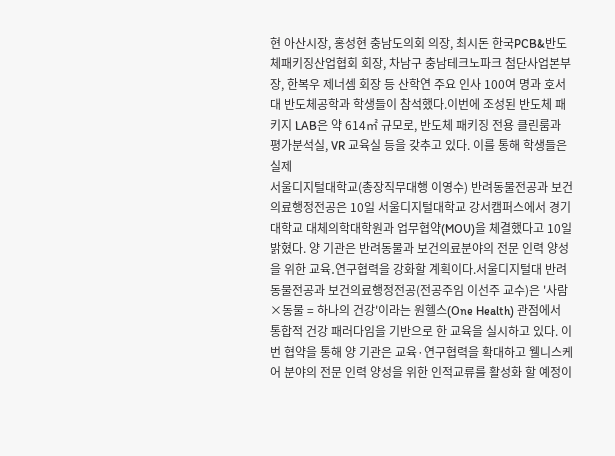현 아산시장, 홍성현 충남도의회 의장, 최시돈 한국PCB&반도체패키징산업협회 회장, 차남구 충남테크노파크 첨단사업본부장, 한복우 제너셈 회장 등 산학연 주요 인사 100여 명과 호서대 반도체공학과 학생들이 참석했다.이번에 조성된 반도체 패키지 LAB은 약 614㎡ 규모로, 반도체 패키징 전용 클린룸과 평가분석실, VR 교육실 등을 갖추고 있다. 이를 통해 학생들은 실제
서울디지털대학교(총장직무대행 이영수) 반려동물전공과 보건의료행정전공은 10일 서울디지털대학교 강서캠퍼스에서 경기대학교 대체의학대학원과 업무협약(MOU)을 체결했다고 10일 밝혔다. 양 기관은 반려동물과 보건의료분야의 전문 인력 양성을 위한 교육․연구협력을 강화할 계획이다.서울디지털대 반려동물전공과 보건의료행정전공(전공주임 이선주 교수)은 '사람×동물 = 하나의 건강'이라는 원헬스(One Health) 관점에서 통합적 건강 패러다임을 기반으로 한 교육을 실시하고 있다. 이번 협약을 통해 양 기관은 교육·연구협력을 확대하고 웰니스케어 분야의 전문 인력 양성을 위한 인적교류를 활성화 할 예정이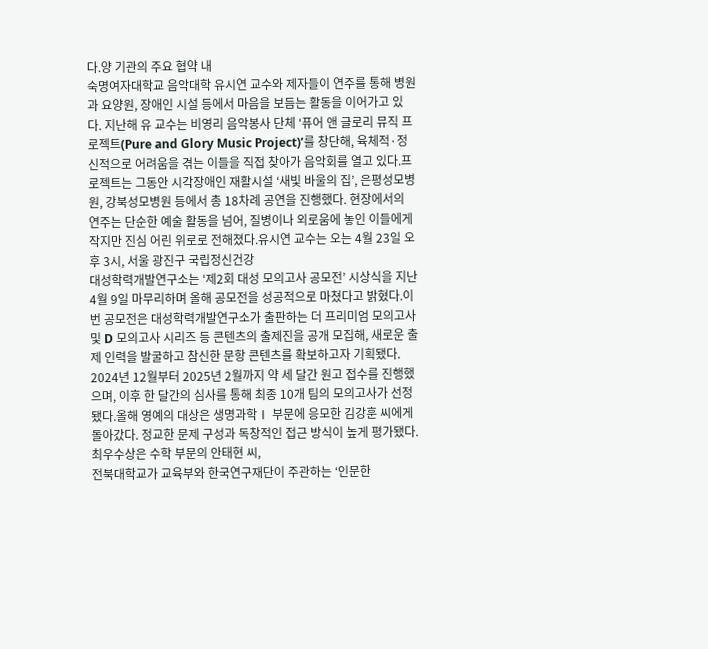다.양 기관의 주요 협약 내
숙명여자대학교 음악대학 유시연 교수와 제자들이 연주를 통해 병원과 요양원, 장애인 시설 등에서 마음을 보듬는 활동을 이어가고 있다. 지난해 유 교수는 비영리 음악봉사 단체 ‘퓨어 앤 글로리 뮤직 프로젝트(Pure and Glory Music Project)’를 창단해, 육체적·정신적으로 어려움을 겪는 이들을 직접 찾아가 음악회를 열고 있다.프로젝트는 그동안 시각장애인 재활시설 ‘새빛 바울의 집’, 은평성모병원, 강북성모병원 등에서 총 18차례 공연을 진행했다. 현장에서의 연주는 단순한 예술 활동을 넘어, 질병이나 외로움에 놓인 이들에게 작지만 진심 어린 위로로 전해졌다.유시연 교수는 오는 4월 23일 오후 3시, 서울 광진구 국립정신건강
대성학력개발연구소는 ‘제2회 대성 모의고사 공모전’ 시상식을 지난 4월 9일 마무리하며 올해 공모전을 성공적으로 마쳤다고 밝혔다.이번 공모전은 대성학력개발연구소가 출판하는 더 프리미엄 모의고사 및 D 모의고사 시리즈 등 콘텐츠의 출제진을 공개 모집해, 새로운 출제 인력을 발굴하고 참신한 문항 콘텐츠를 확보하고자 기획됐다. 2024년 12월부터 2025년 2월까지 약 세 달간 원고 접수를 진행했으며, 이후 한 달간의 심사를 통해 최종 10개 팀의 모의고사가 선정됐다.올해 영예의 대상은 생명과학Ⅰ 부문에 응모한 김강훈 씨에게 돌아갔다. 정교한 문제 구성과 독창적인 접근 방식이 높게 평가됐다. 최우수상은 수학 부문의 안태현 씨,
전북대학교가 교육부와 한국연구재단이 주관하는 ‘인문한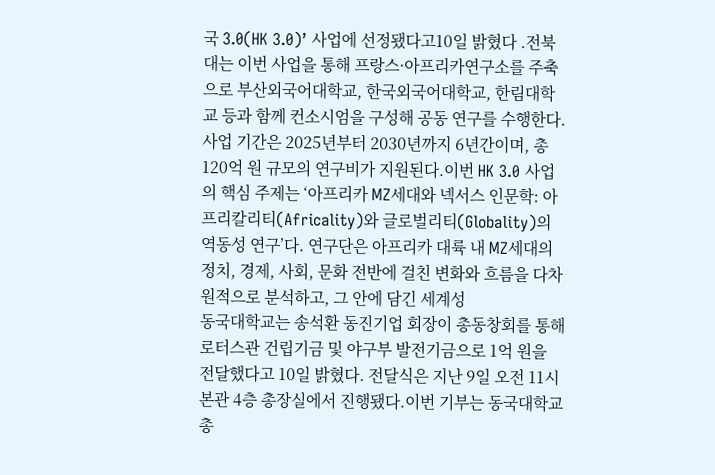국 3.0(HK 3.0)’ 사업에 선정됐다고10일 밝혔다 .전북대는 이번 사업을 통해 프랑스·아프리카연구소를 주축으로 부산외국어대학교, 한국외국어대학교, 한림대학교 등과 함께 컨소시엄을 구성해 공동 연구를 수행한다. 사업 기간은 2025년부터 2030년까지 6년간이며, 총 120억 원 규모의 연구비가 지원된다.이번 HK 3.0 사업의 핵심 주제는 ‘아프리카 MZ세대와 넥서스 인문학: 아프리칼리티(Africality)와 글로벌리티(Globality)의 역동성 연구’다. 연구단은 아프리카 대륙 내 MZ세대의 정치, 경제, 사회, 문화 전반에 걸친 변화와 흐름을 다차원적으로 분석하고, 그 안에 담긴 세계성
동국대학교는 송석환 동진기업 회장이 총동창회를 통해 로터스관 건립기금 및 야구부 발전기금으로 1억 원을 전달했다고 10일 밝혔다. 전달식은 지난 9일 오전 11시 본관 4층 총장실에서 진행됐다.이번 기부는 동국대학교 총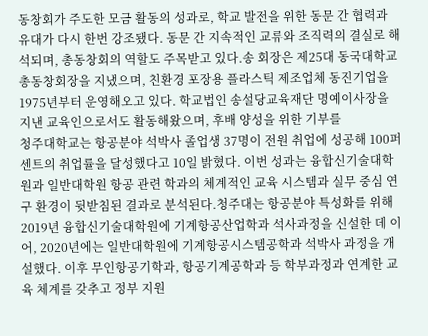동창회가 주도한 모금 활동의 성과로, 학교 발전을 위한 동문 간 협력과 유대가 다시 한번 강조됐다. 동문 간 지속적인 교류와 조직력의 결실로 해석되며, 총동창회의 역할도 주목받고 있다.송 회장은 제25대 동국대학교 총동창회장을 지냈으며, 친환경 포장용 플라스틱 제조업체 동진기업을 1975년부터 운영해오고 있다. 학교법인 송설당교육재단 명예이사장을 지낸 교육인으로서도 활동해왔으며, 후배 양성을 위한 기부를
청주대학교는 항공분야 석박사 졸업생 37명이 전원 취업에 성공해 100퍼센트의 취업률을 달성했다고 10일 밝혔다. 이번 성과는 융합신기술대학원과 일반대학원 항공 관련 학과의 체계적인 교육 시스템과 실무 중심 연구 환경이 뒷받침된 결과로 분석된다.청주대는 항공분야 특성화를 위해 2019년 융합신기술대학원에 기계항공산업학과 석사과정을 신설한 데 이어, 2020년에는 일반대학원에 기계항공시스템공학과 석박사 과정을 개설했다. 이후 무인항공기학과, 항공기계공학과 등 학부과정과 연계한 교육 체계를 갖추고 정부 지원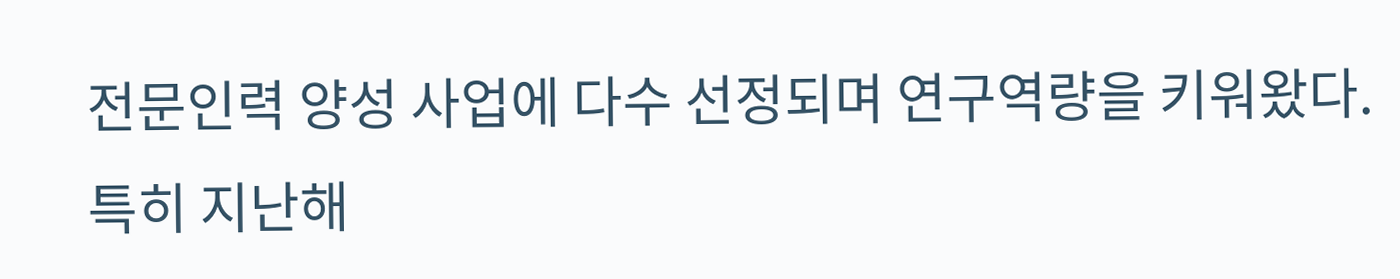전문인력 양성 사업에 다수 선정되며 연구역량을 키워왔다.특히 지난해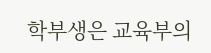학부생은 교육부의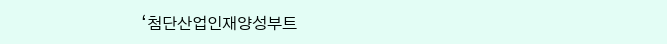‘첨단산업인재양성부트